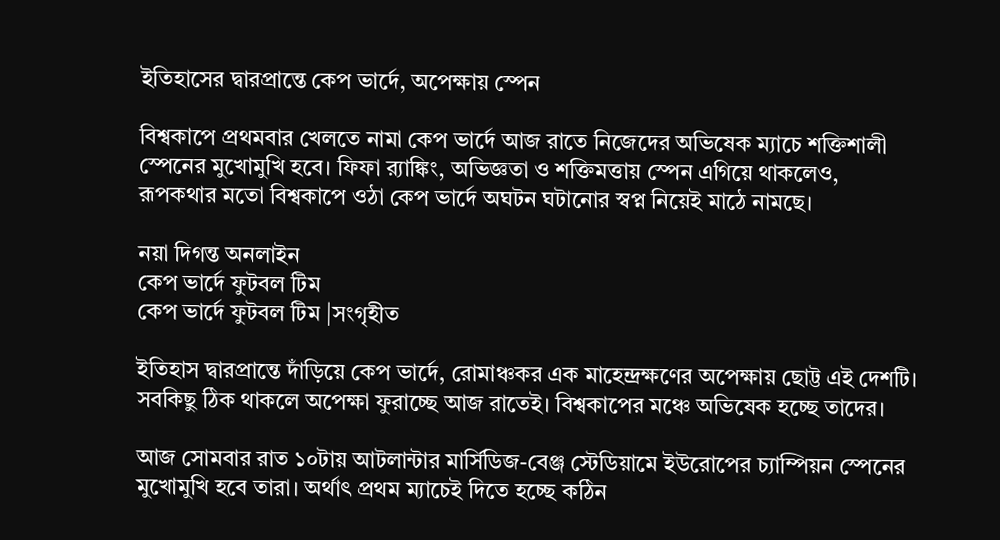ইতিহাসের দ্বারপ্রান্তে কেপ ভার্দে, অপেক্ষায় স্পেন

বিশ্বকাপে প্রথমবার খেলতে নামা কেপ ভার্দে আজ রাতে নিজেদের অভিষেক ম্যাচে শক্তিশালী স্পেনের মুখোমুখি হবে। ফিফা র‌্যাঙ্কিং, অভিজ্ঞতা ও শক্তিমত্তায় স্পেন এগিয়ে থাকলেও, রূপকথার মতো বিশ্বকাপে ওঠা কেপ ভার্দে অঘটন ঘটানোর স্বপ্ন নিয়েই মাঠে নামছে।

নয়া দিগন্ত অনলাইন
কেপ ভার্দে ফুটবল টিম
কেপ ভার্দে ফুটবল টিম |সংগৃহীত

ইতিহাস দ্বারপ্রান্তে দাঁড়িয়ে কেপ ভার্দে, রোমাঞ্চকর এক মাহেন্দ্রক্ষণের অপেক্ষায় ছোট্ট এই দেশটি। সবকিছু ঠিক থাকলে অপেক্ষা ফুরাচ্ছে আজ রাতেই। বিশ্বকাপের মঞ্চে অভিষেক হচ্ছে তাদের।

আজ সোমবার রাত ১০টায় আটলান্টার মার্সিডিজ-বেঞ্জ স্টেডিয়ামে ইউরোপের চ্যাম্পিয়ন স্পেনের মুখোমুখি হবে তারা। অর্থাৎ প্রথম ম্যাচেই দিতে হচ্ছে কঠিন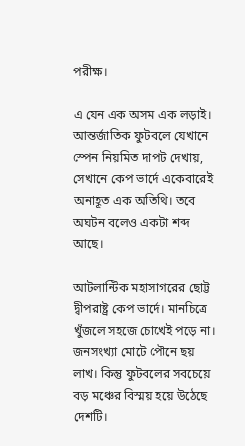পরীক্ষ।

এ যেন এক অসম এক লড়াই। আন্তর্জাতিক ফুটবলে যেখানে স্পেন নিয়মিত দাপট দেখায়, সেখানে কেপ ভার্দে একেবারেই অনাহূত এক অতিথি। তবে অঘটন বলেও একটা শব্দ আছে।

আটলান্টিক মহাসাগরের ছোট্ট দ্বীপরাষ্ট্র কেপ ভার্দে। মানচিত্রে খুঁজলে সহজে চোখেই পড়ে না। জনসংখ্যা মোটে পৌনে ছয় লাখ। কিন্তু ফুটবলের সবচেয়ে বড় মঞ্চের বিস্ময় হয়ে উঠেছে দেশটি।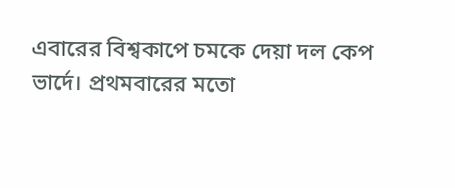এবারের বিশ্বকাপে চমকে দেয়া দল কেপ ভার্দে। প্রথমবারের মতো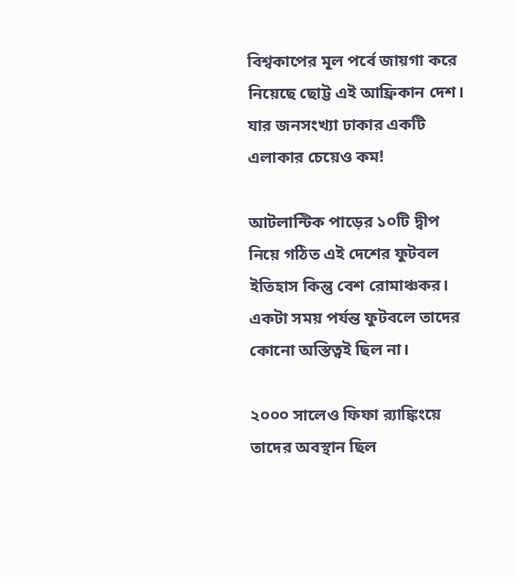বিশ্বকাপের মূল পর্বে জায়গা করে নিয়েছে ছোট্ট এই আফ্রিকান দেশ। যার জনসংখ্যা ঢাকার একটি এলাকার চেয়েও কম!

আটলান্টিক পাড়ের ১০টি দ্বীপ নিয়ে গঠিত এই দেশের ফুটবল ইতিহাস কিন্তু বেশ রোমাঞ্চকর। একটা সময় পর্যন্ত ফুটবলে তাদের কোনো অস্তিত্বই ছিল না।

২০০০ সালেও ফিফা র‍্যাঙ্কিংয়ে তাদের অবস্থান ছিল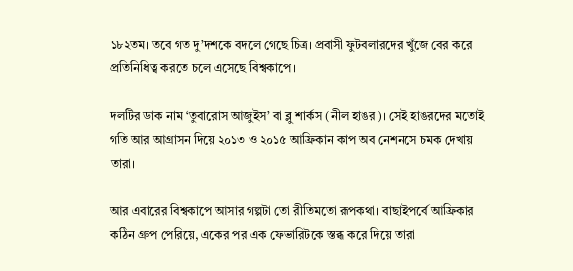১৮২তম। তবে গত দু’দশকে বদলে গেছে চিত্র। প্রবাসী ফুটবলারদের খুঁজে বের করে প্রতিনিধিত্ব করতে চলে এসেছে বিশ্বকাপে।

দলটির ডাক নাম ‘তুবারোস আজুইস’ বা ব্লু শার্কস (নীল হাঙর)। সেই হাঙরদের মতোই গতি আর আগ্রাসন দিয়ে ২০১৩ ও ২০১৫ আফ্রিকান কাপ অব নেশনসে চমক দেখায় তারা।

আর এবারের বিশ্বকাপে আসার গল্পটা তো রীতিমতো রূপকথা। বাছাইপর্বে আফ্রিকার কঠিন গ্রুপ পেরিয়ে, একের পর এক ফেভারিটকে স্তব্ধ করে দিয়ে তারা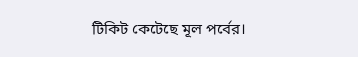টিকিট কেটেছে মূল পর্বের।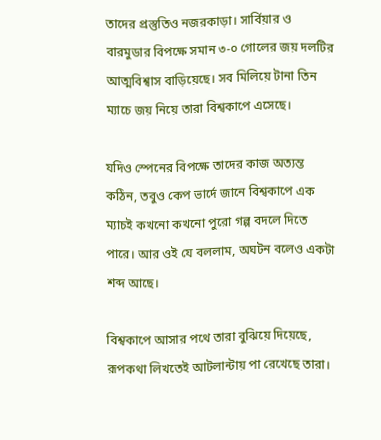তাদের প্রস্তুতিও নজরকাড়া। সার্বিয়ার ও বারমুডার বিপক্ষে সমান ৩-০ গোলের জয় দলটির আত্মবিশ্বাস বাড়িয়েছে। সব মিলিয়ে টানা তিন ম্যাচে জয় নিয়ে তারা বিশ্বকাপে এসেছে।

যদিও স্পেনের বিপক্ষে তাদের কাজ অত্যন্ত কঠিন, তবুও কেপ ভার্দে জানে বিশ্বকাপে এক ম্যাচই কখনো কখনো পুরো গল্প বদলে দিতে পারে। আর ওই যে বললাম, অঘটন বলেও একটা শব্দ আছে।

বিশ্বকাপে আসার পথে তারা বুঝিয়ে দিয়েছে, রূপকথা লিখতেই আটলান্টায় পা রেখেছে তারা।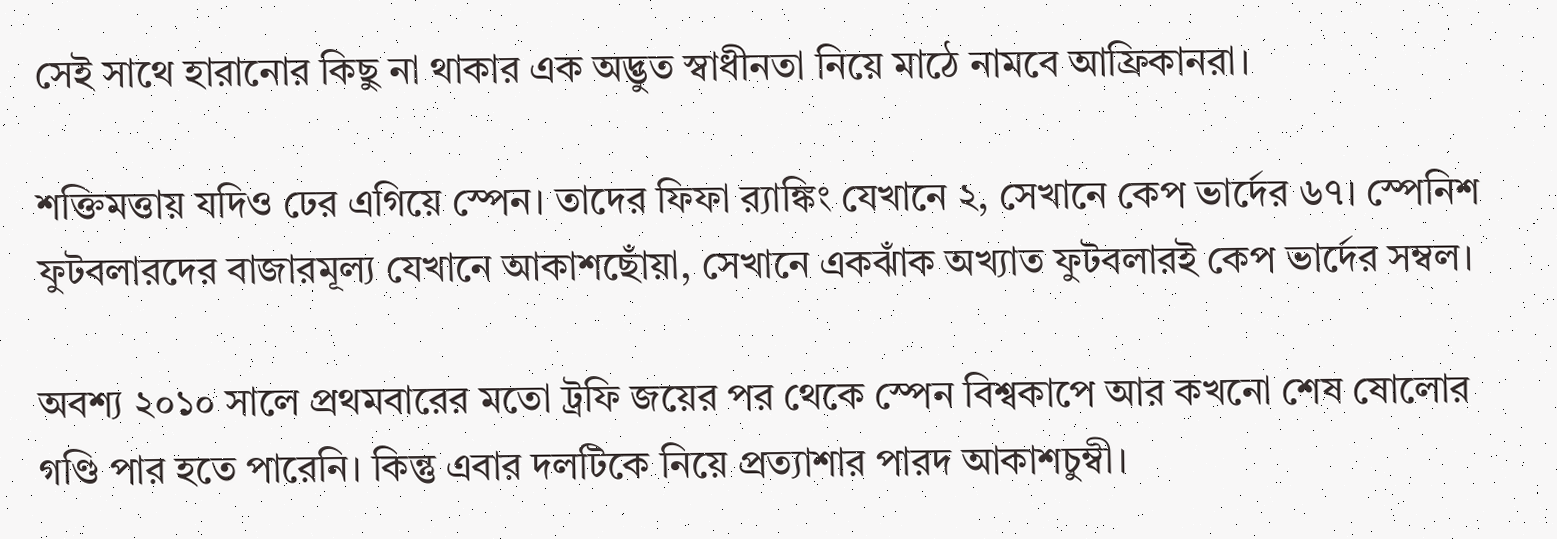সেই সাথে হারানোর কিছু না থাকার এক অদ্ভুত স্বাধীনতা নিয়ে মাঠে নামবে আফ্রিকানরা।

শক্তিমত্তায় যদিও ঢের এগিয়ে স্পেন। তাদের ফিফা র‌্যাঙ্কিং যেখানে ২, সেখানে কেপ ভার্দের ৬৭। স্পেনিশ ফুটবলারদের বাজারমূল্য যেখানে আকাশছোঁয়া, সেখানে একঝাঁক অখ্যাত ফুটবলারই কেপ ভার্দের সম্বল।

অবশ্য ২০১০ সালে প্রথমবারের মতো ট্রফি জয়ের পর থেকে স্পেন বিশ্বকাপে আর কখনো শেষ ষোলোর গণ্ডি পার হতে পারেনি। কিন্তু এবার দলটিকে নিয়ে প্রত্যাশার পারদ আকাশচুম্বী।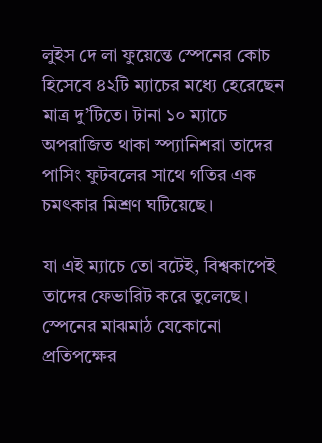লুইস দে লা ফুয়েন্তে স্পেনের কোচ হিসেবে ৪২টি ম্যাচের মধ্যে হেরেছেন মাত্র দু’টিতে। টানা ১০ ম্যাচে অপরাজিত থাকা স্প্যানিশরা তাদের পাসিং ফুটবলের সাথে গতির এক চমৎকার মিশ্রণ ঘটিয়েছে।

যা এই ম্যাচে তো বটেই, বিশ্বকাপেই তাদের ফেভারিট করে তুলেছে। স্পেনের মাঝমাঠ যেকোনো প্রতিপক্ষের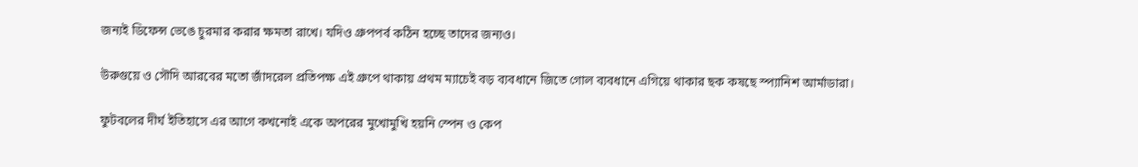জন্যই ডিফেন্স ভেঙে চুরমার করার ক্ষমতা রাখে। যদিও গ্রুপপর্ব কঠিন হচ্ছে তাদের জন্যও।

উরুগুয়ে ও সৌদি আরবের মতো জাঁদরেল প্রতিপক্ষ এই গ্রুপে থাকায় প্রথম ম্যাচেই বড় ব্যবধানে জিতে গোল ব্যবধানে এগিয়ে থাকার ছক কষছে স্প্যানিশ আর্মাডারা।

ফুটবলের দীর্ঘ ইতিহাসে এর আগে কখনোই একে অপরের মুখোমুখি হয়নি স্পেন ও কেপ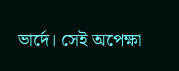ভার্দে। সেই অপেক্ষা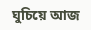ঘুচিয়ে আজ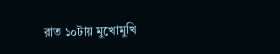রাত ১০টায় মুখোমুখি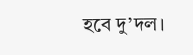হবে দু’দল।